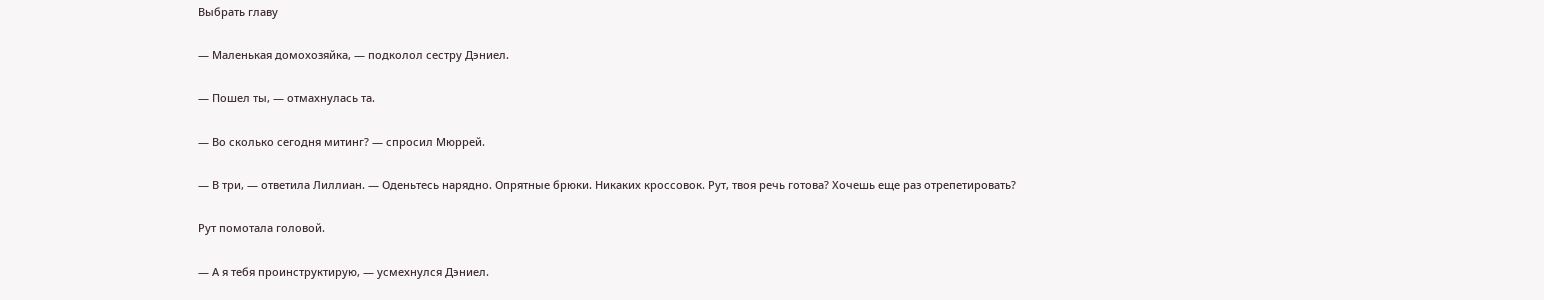Выбрать главу

— Маленькая домохозяйка, — подколол сестру Дэниел.

— Пошел ты, — отмахнулась та.

— Во сколько сегодня митинг? — спросил Мюррей.

— В три, — ответила Лиллиан. — Оденьтесь нарядно. Опрятные брюки. Никаких кроссовок. Рут, твоя речь готова? Хочешь еще раз отрепетировать?

Рут помотала головой.

— А я тебя проинструктирую, — усмехнулся Дэниел.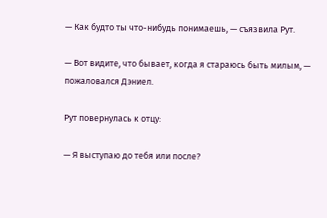— Как будто ты что-нибудь понимаешь, — съязвила Рут.

— Вот видите, что бывает, когда я стараюсь быть милым, — пожаловался Дэниел.

Рут повернулась к отцу:

— Я выступаю до тебя или после?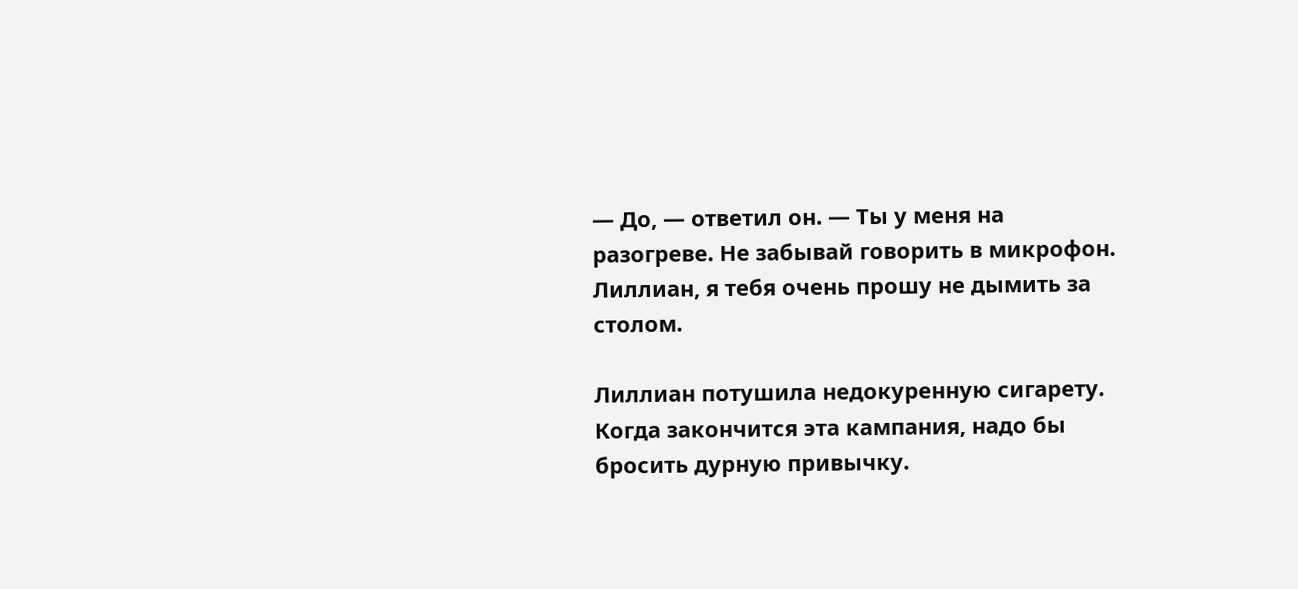— До, — ответил он. — Ты у меня на разогреве. Не забывай говорить в микрофон. Лиллиан, я тебя очень прошу не дымить за столом.

Лиллиан потушила недокуренную сигарету. Когда закончится эта кампания, надо бы бросить дурную привычку.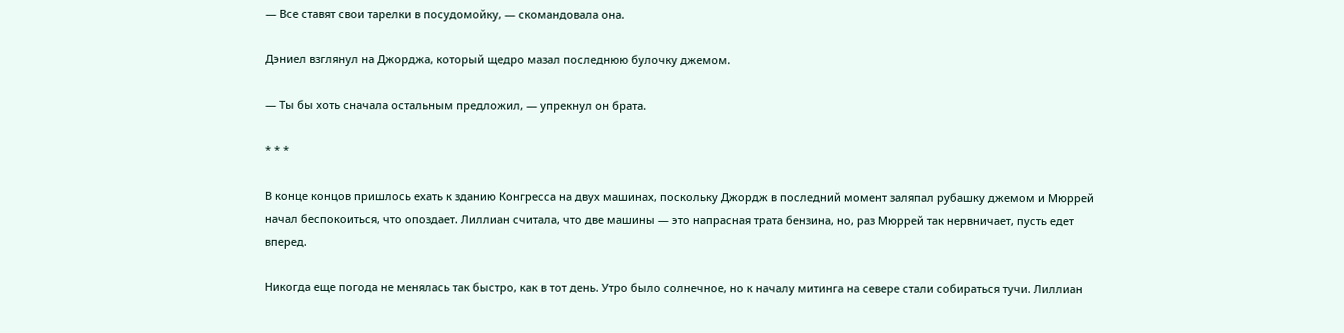— Все ставят свои тарелки в посудомойку, — скомандовала она.

Дэниел взглянул на Джорджа, который щедро мазал последнюю булочку джемом.

— Ты бы хоть сначала остальным предложил, — упрекнул он брата.

* * *

В конце концов пришлось ехать к зданию Конгресса на двух машинах, поскольку Джордж в последний момент заляпал рубашку джемом и Мюррей начал беспокоиться, что опоздает. Лиллиан считала, что две машины — это напрасная трата бензина, но, раз Мюррей так нервничает, пусть едет вперед.

Никогда еще погода не менялась так быстро, как в тот день. Утро было солнечное, но к началу митинга на севере стали собираться тучи. Лиллиан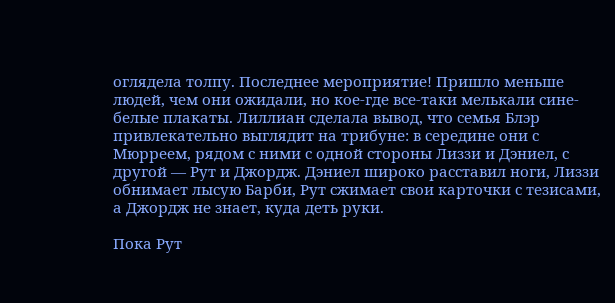оглядела толпу. Последнее мероприятие! Пришло меньше людей, чем они ожидали, но кое-где все-таки мелькали сине-белые плакаты. Лиллиан сделала вывод, что семья Блэр привлекательно выглядит на трибуне: в середине они с Мюрреем, рядом с ними с одной стороны Лиззи и Дэниел, с другой — Рут и Джордж. Дэниел широко расставил ноги, Лиззи обнимает лысую Барби, Рут сжимает свои карточки с тезисами, а Джордж не знает, куда деть руки.

Пока Рут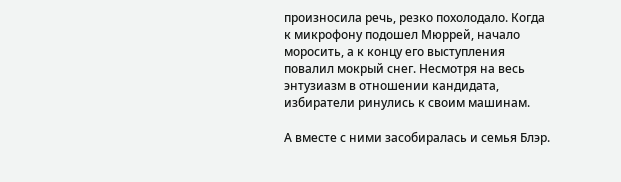произносила речь, резко похолодало. Когда к микрофону подошел Мюррей, начало моросить, а к концу его выступления повалил мокрый снег. Несмотря на весь энтузиазм в отношении кандидата, избиратели ринулись к своим машинам.

А вместе с ними засобиралась и семья Блэр.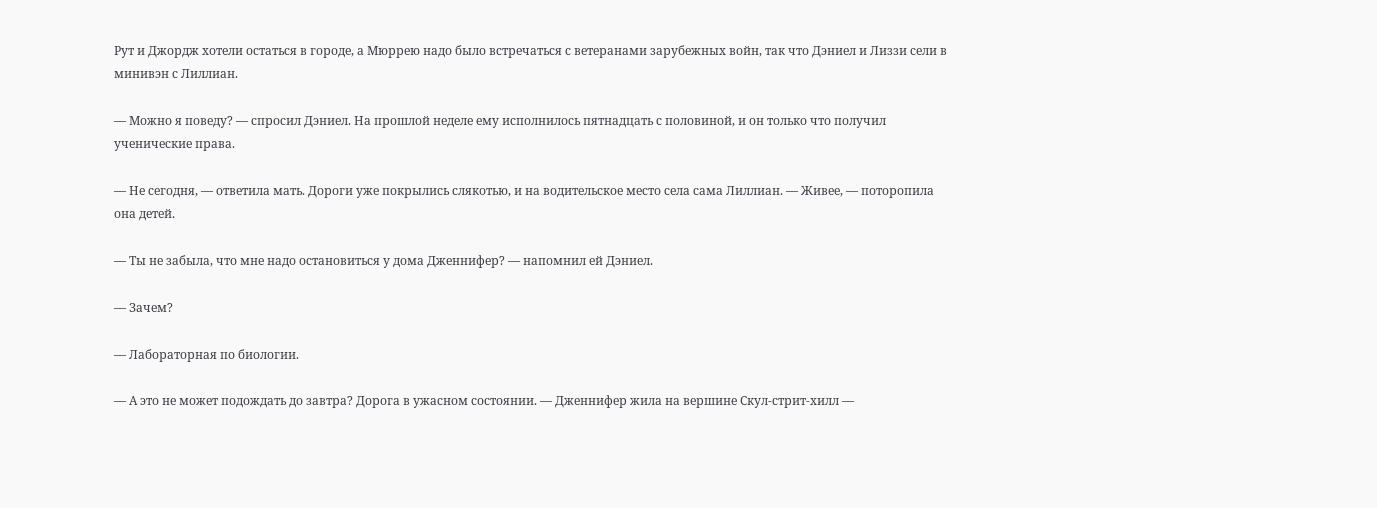Рут и Джордж хотели остаться в городе, а Мюррею надо было встречаться с ветеранами зарубежных войн, так что Дэниел и Лиззи сели в минивэн с Лиллиан.

— Можно я поведу? — спросил Дэниел. На прошлой неделе ему исполнилось пятнадцать с половиной, и он только что получил ученические права.

— Не сегодня, — ответила мать. Дороги уже покрылись слякотью, и на водительское место села сама Лиллиан. — Живее, — поторопила она детей.

— Ты не забыла, что мне надо остановиться у дома Дженнифер? — напомнил ей Дэниел.

— Зачем?

— Лабораторная по биологии.

— А это не может подождать до завтра? Дорога в ужасном состоянии. — Дженнифер жила на вершине Скул-стрит-хилл —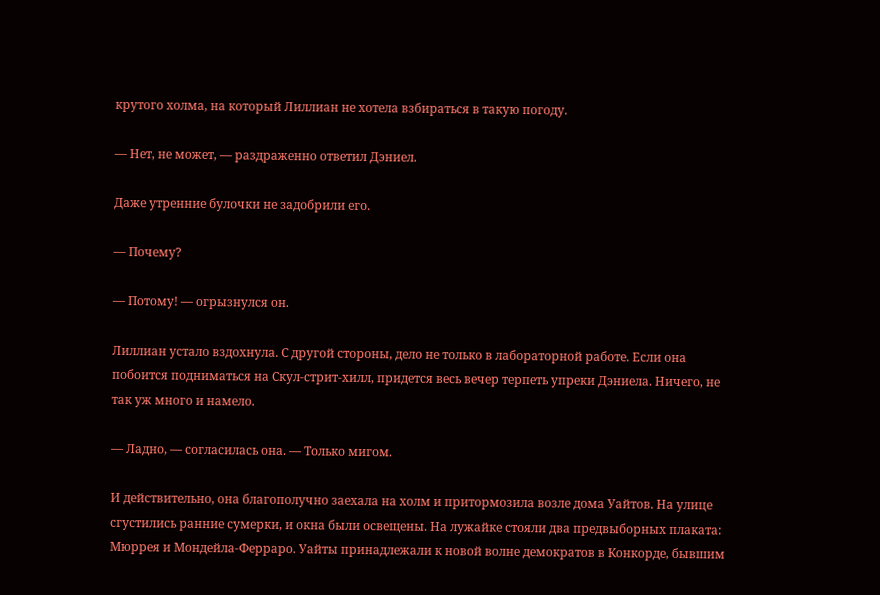крутого холма, на который Лиллиан не хотела взбираться в такую погоду.

— Нет, не может, — раздраженно ответил Дэниел.

Даже утренние булочки не задобрили его.

— Почему?

— Потому! — огрызнулся он.

Лиллиан устало вздохнула. С другой стороны, дело не только в лабораторной работе. Если она побоится подниматься на Скул-стрит-хилл, придется весь вечер терпеть упреки Дэниела. Ничего, не так уж много и намело.

— Ладно, — согласилась она. — Только мигом.

И действительно, она благополучно заехала на холм и притормозила возле дома Уайтов. На улице сгустились ранние сумерки, и окна были освещены. На лужайке стояли два предвыборных плаката: Мюррея и Мондейла-Ферраро. Уайты принадлежали к новой волне демократов в Конкорде, бывшим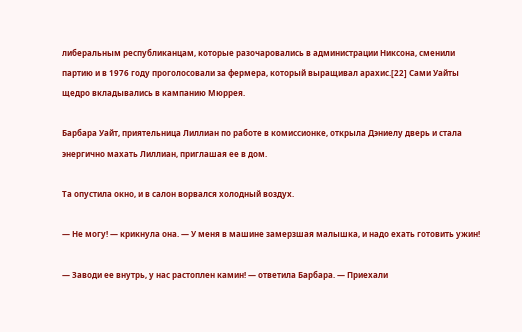либеральным республиканцам, которые разочаровались в администрации Никсона, сменили партию и в 1976 году проголосовали за фермера, который выращивал арахис.[22] Сами Уайты щедро вкладывались в кампанию Мюррея.

Барбара Уайт, приятельница Лиллиан по работе в комиссионке, открыла Дэниелу дверь и стала энергично махать Лиллиан, приглашая ее в дом.

Та опустила окно, и в салон ворвался холодный воздух.

— Не могу! — крикнула она. — У меня в машине замерзшая малышка, и надо ехать готовить ужин!

— Заводи ее внутрь, у нас растоплен камин! — ответила Барбара. — Приехали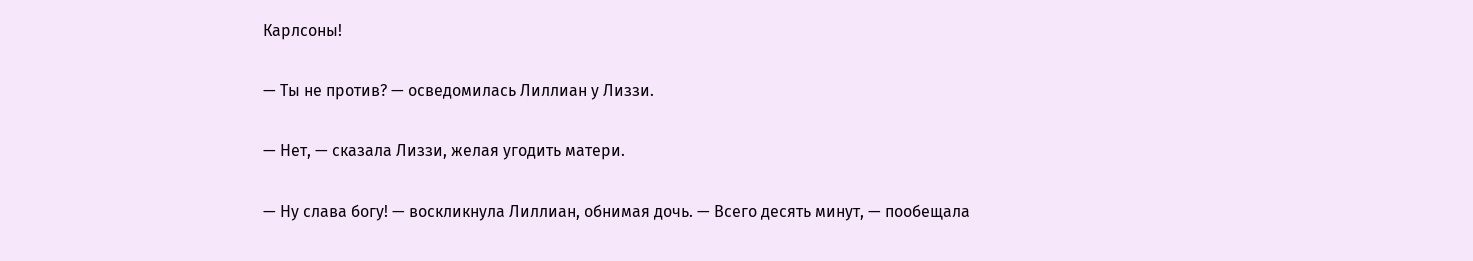Карлсоны!

— Ты не против? — осведомилась Лиллиан у Лиззи.

— Нет, — сказала Лиззи, желая угодить матери.

— Ну слава богу! — воскликнула Лиллиан, обнимая дочь. — Всего десять минут, — пообещала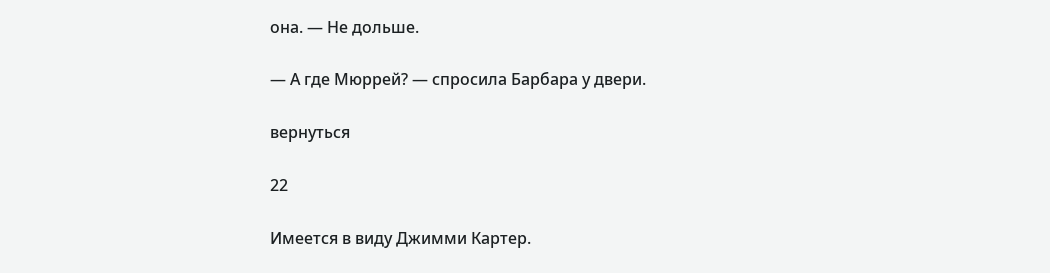она. — Не дольше.

— А где Мюррей? — спросила Барбара у двери.

вернуться

22

Имеется в виду Джимми Картер.